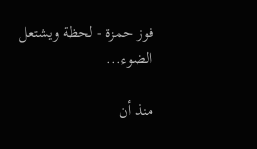فوز حمزة - لحظة ويشتعل الضوء...

منذ أن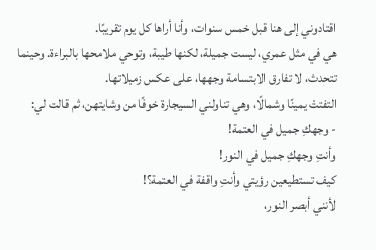اقتادوني إلى هنا قبل خمس سنوات، وأنا أراها كل يوم تقريبًا.
هي في مثل عمري، ليست جميلة، لكنها طيبة، وتوحي ملامحها بالبراءة. وحينما تتحدث، لا تفارق الابتسامة وجهها، على عكس زميلاتها.
التفتتْ يمينًا وشمالًا، وهي تناولني السيجارة خوفًا من وشايتهن، ثم قالت لي:
- وجهكِ جميل في العتمة!
وأنتِ وجهكِ جميل في النور!
كيف تستطيعين رؤيتي وأنتِ واقفة في العتمة؟!
لأنني أبصر النور،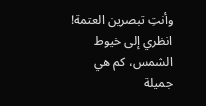وأنتِ تبصرين العتمة!
انظري إلى خيوط الشمس، كم هي جميلة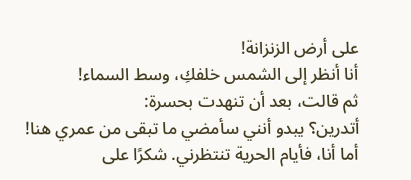على أرض الزنزانة!
أنا أنظر إلى الشمس خلفكِ، وسط السماء!
ثم قالت، بعد أن تنهدت بحسرة:
أتدرين؟ يبدو أنني سأمضي ما تبقى من عمري هنا!
أما أنا، فأيام الحرية تنتظرني. شكرًا على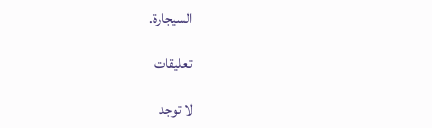السيجارة.

تعليقات

لا توجد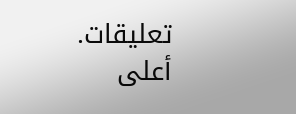تعليقات.
أعلى